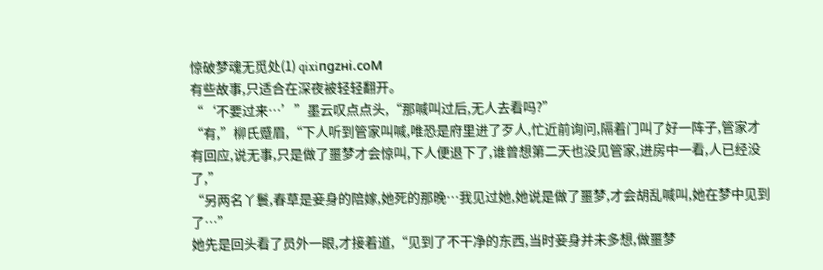惊破梦魂无觅处(1) qixiпgzнi.coМ
有些故事,只适合在深夜被轻轻翻开。
“‘不要过来…’”墨云叹点点头,“那喊叫过后,无人去看吗?”
“有,”柳氏蹙眉,“下人听到管家叫喊,唯恐是府里进了歹人,忙近前询问,隔着门叫了好一阵子,管家才有回应,说无事,只是做了噩梦才会惊叫,下人便退下了,谁曾想第二天也没见管家,进房中一看,人已经没了,”
“另两名丫鬟,春草是妾身的陪嫁,她死的那晚…我见过她,她说是做了噩梦,才会胡乱喊叫,她在梦中见到了…”
她先是回头看了员外一眼,才接着道,“见到了不干净的东西,当时妾身并未多想,做噩梦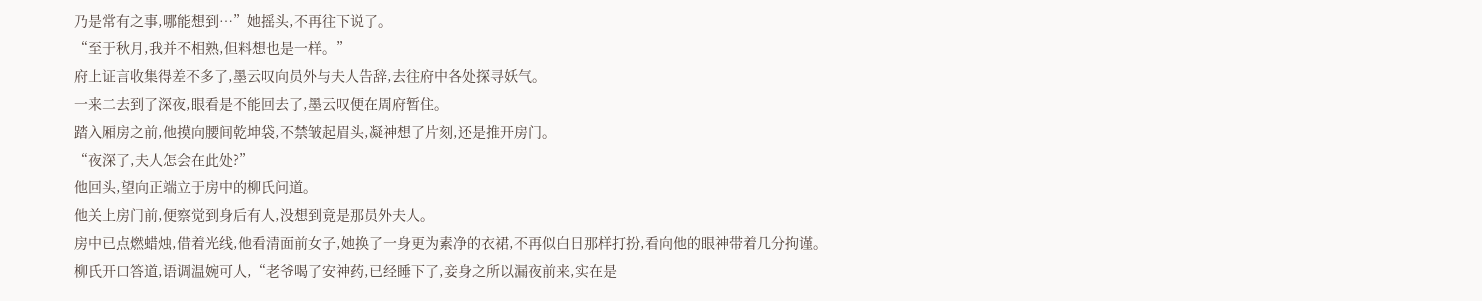乃是常有之事,哪能想到…”她摇头,不再往下说了。
“至于秋月,我并不相熟,但料想也是一样。”
府上证言收集得差不多了,墨云叹向员外与夫人告辞,去往府中各处探寻妖气。
一来二去到了深夜,眼看是不能回去了,墨云叹便在周府暂住。
踏入厢房之前,他摸向腰间乾坤袋,不禁皱起眉头,凝神想了片刻,还是推开房门。
“夜深了,夫人怎会在此处?”
他回头,望向正端立于房中的柳氏问道。
他关上房门前,便察觉到身后有人,没想到竟是那员外夫人。
房中已点燃蜡烛,借着光线,他看清面前女子,她换了一身更为素净的衣裙,不再似白日那样打扮,看向他的眼神带着几分拘谨。
柳氏开口答道,语调温婉可人,“老爷喝了安神药,已经睡下了,妾身之所以漏夜前来,实在是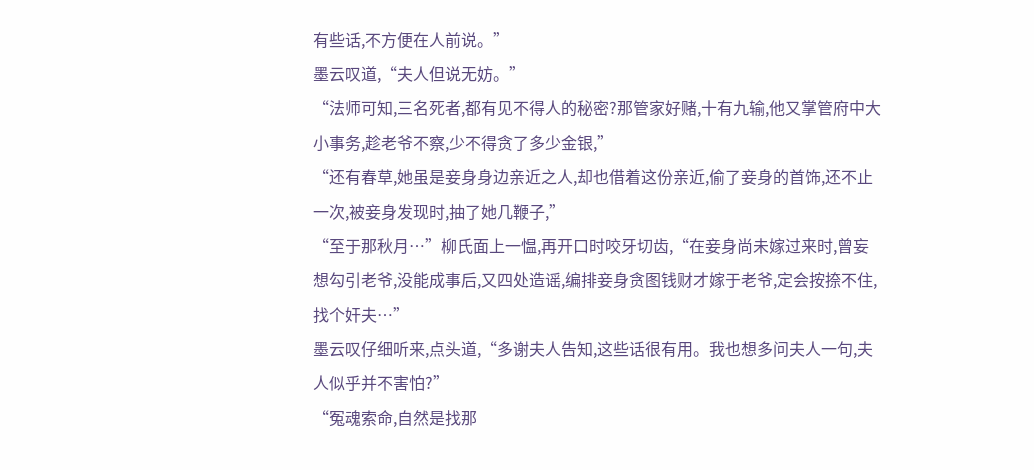有些话,不方便在人前说。”
墨云叹道,“夫人但说无妨。”
“法师可知,三名死者,都有见不得人的秘密?那管家好赌,十有九输,他又掌管府中大小事务,趁老爷不察,少不得贪了多少金银,”
“还有春草,她虽是妾身身边亲近之人,却也借着这份亲近,偷了妾身的首饰,还不止一次,被妾身发现时,抽了她几鞭子,”
“至于那秋月…”柳氏面上一愠,再开口时咬牙切齿,“在妾身尚未嫁过来时,曾妄想勾引老爷,没能成事后,又四处造谣,编排妾身贪图钱财才嫁于老爷,定会按捺不住,找个奸夫…”
墨云叹仔细听来,点头道,“多谢夫人告知,这些话很有用。我也想多问夫人一句,夫人似乎并不害怕?”
“冤魂索命,自然是找那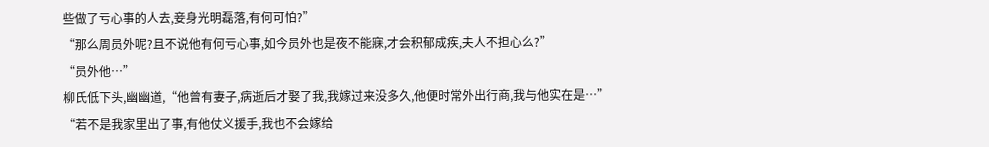些做了亏心事的人去,妾身光明磊落,有何可怕?”
“那么周员外呢?且不说他有何亏心事,如今员外也是夜不能寐,才会积郁成疾,夫人不担心么?”
“员外他…”
柳氏低下头,幽幽道,“他曾有妻子,病逝后才娶了我,我嫁过来没多久,他便时常外出行商,我与他实在是…”
“若不是我家里出了事,有他仗义援手,我也不会嫁给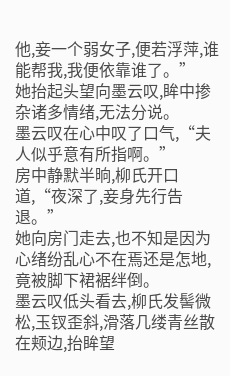他,妾一个弱女子,便若浮萍,谁能帮我,我便依靠谁了。”
她抬起头望向墨云叹,眸中掺杂诸多情绪,无法分说。
墨云叹在心中叹了口气,“夫人似乎意有所指啊。”
房中静默半晌,柳氏开口道,“夜深了,妾身先行告退。”
她向房门走去,也不知是因为心绪纷乱心不在焉还是怎地,竟被脚下裙裾绊倒。
墨云叹低头看去,柳氏发髻微松,玉钗歪斜,滑落几缕青丝散在颊边,抬眸望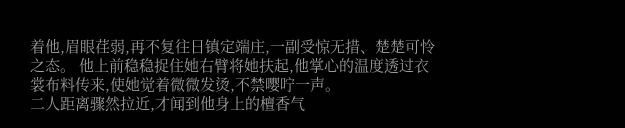着他,眉眼荏弱,再不复往日镇定端庄,一副受惊无措、楚楚可怜之态。 他上前稳稳捉住她右臂将她扶起,他掌心的温度透过衣裳布料传来,使她觉着微微发烫,不禁嘤咛一声。
二人距离骤然拉近,才闻到他身上的檀香气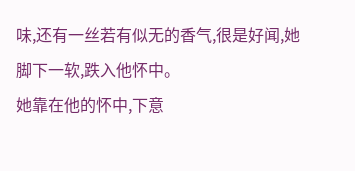味,还有一丝若有似无的香气,很是好闻,她脚下一软,跌入他怀中。
她靠在他的怀中,下意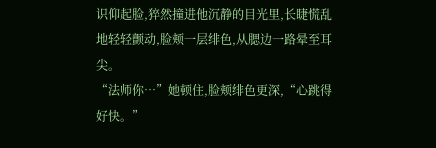识仰起脸,猝然撞进他沉静的目光里,长睫慌乱地轻轻颤动,脸颊一层绯色,从腮边一路晕至耳尖。
“法师你…”她顿住,脸颊绯色更深,“心跳得好快。”